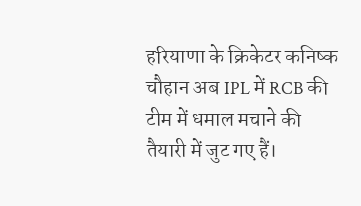हरियाणा के क्रिकेटर कनिष्क चौहान अब IPL में RCB की टीम में धमाल मचाने की तैयारी में जुट गए हैं।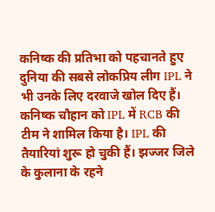कनिष्क की प्रतिभा को पहचानते हुए दुनिया की सबसे लोकप्रिय लीग IPL ने भी उनके लिए दरवाजे खोल दिए हैं। कनिष्क चौहान को IPL में RCB की टीम ने शामिल किया है। IPL की तैयारियां शुरू हो चुकी हैं। झज्जर जिले के कुलाना के रहने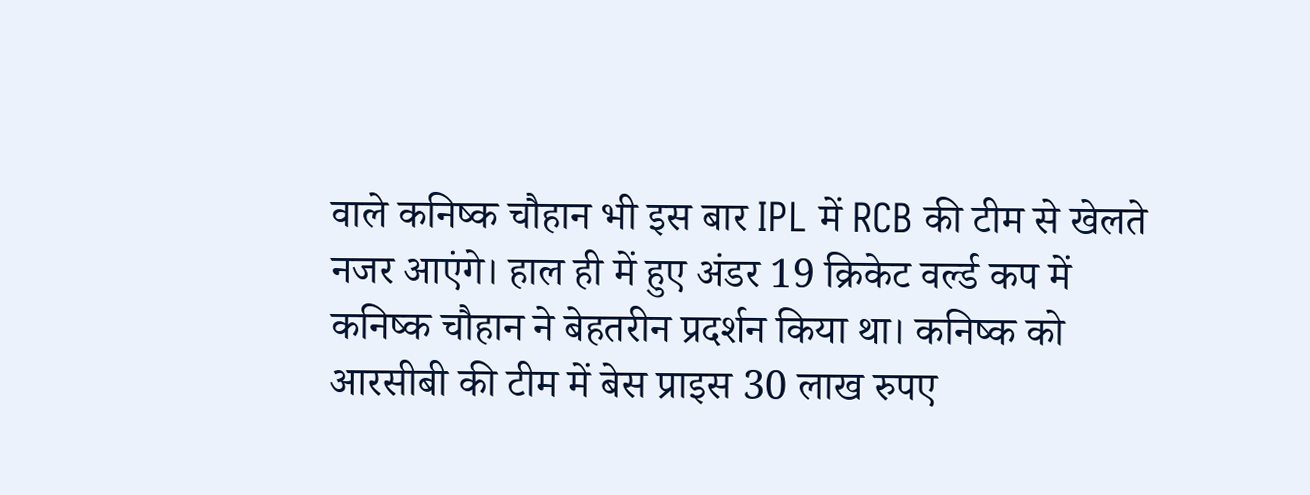वाले कनिष्क चौहान भी इस बार IPL में RCB की टीम से खेलते नजर आएंगे। हाल ही में हुए अंडर 19 क्रिकेट वर्ल्ड कप में कनिष्क चौहान ने बेहतरीन प्रदर्शन किया था। कनिष्क को आरसीबी की टीम में बेस प्राइस 30 लाख रुपए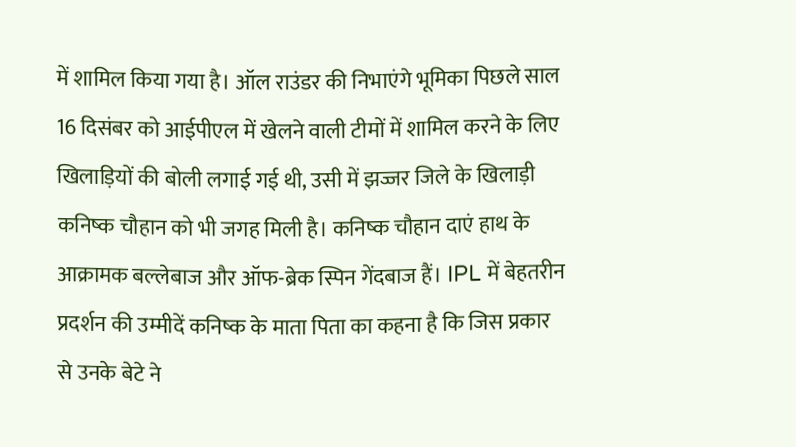में शामिल किया गया है। ऑल राउंडर की निभाएंगे भूमिका पिछले साल 16 दिसंबर को आईपीएल में खेलने वाली टीमों में शामिल करने के लिए खिलाड़ियों की बोली लगाई गई थी, उसी में झज्जर जिले के खिलाड़ी कनिष्क चौहान को भी जगह मिली है। कनिष्क चौहान दाएं हाथ के आक्रामक बल्लेबाज और ऑफ-ब्रेक स्पिन गेंदबाज हैं। IPL में बेहतरीन प्रदर्शन की उम्मीदें कनिष्क के माता पिता का कहना है कि जिस प्रकार से उनके बेटे ने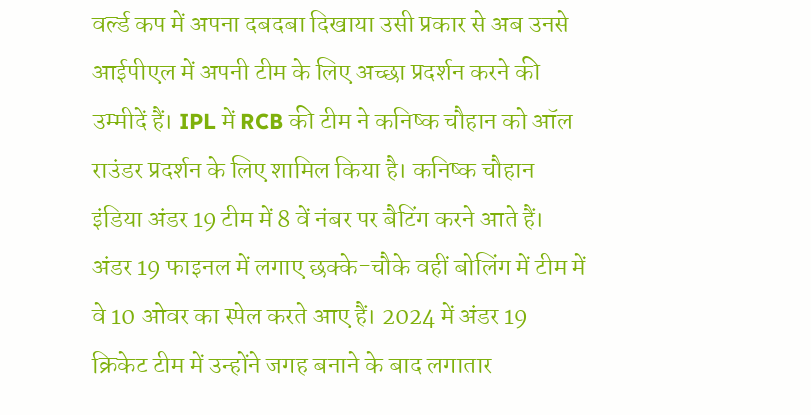वर्ल्ड कप में अपना दबदबा दिखाया उसी प्रकार से अब उनसे आईपीएल में अपनी टीम के लिए अच्छा प्रदर्शन करने की उम्मीदें हैं। IPL में RCB की टीम ने कनिष्क चौहान को ऑल राउंडर प्रदर्शन के लिए शामिल किया है। कनिष्क चौहान इंडिया अंडर 19 टीम में 8 वें नंबर पर बैटिंग करने आते हैं। अंडर 19 फाइनल में लगाए छक्के-चौके वहीं बोलिंग में टीम में वे 10 ओवर का स्पेल करते आए हैं। 2024 में अंडर 19 क्रिकेट टीम में उन्होंने जगह बनाने के बाद लगातार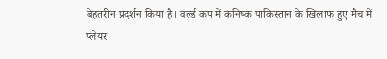बेहतरीन प्रदर्शन किया है। वर्ल्ड कप में कनिष्क पाकिस्तान के खिलाफ हुए मैच में प्लेयर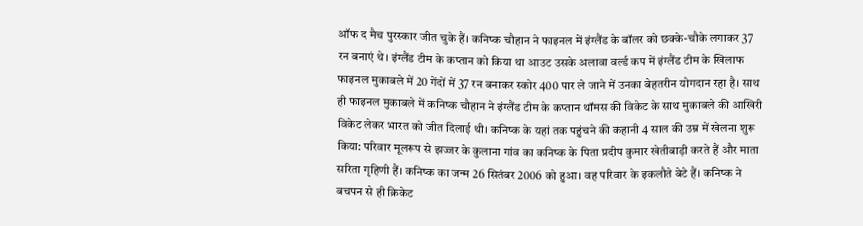ऑफ द मैच पुरस्कार जीत चुके हैं। कनिष्क चौहान ने फाइनल में इंग्लैंड के बॉलर को छक्के-चौके लगाकर 37 रन बनाएं थे। इंग्लैंड टीम के कप्तान को किया था आउट उसके अलावा वर्ल्ड कप में इंग्लैंड टीम के खिलाफ फाइनल मुकाबले में 20 गेंदों में 37 रन बनाकर स्कोर 400 पार ले जाने में उनका बेहतरीन योगदान रहा है। साथ ही फाइनल मुकाबले में कनिष्क चौहान ने इंग्लैंड टीम के कप्तान थॉमस की विकेट के साथ मुकाबले की आखिरी विकेट लेकर भारत को जीत दिलाई थी। कनिष्क के यहां तक पहुंचने की कहानी 4 साल की उम्र में खेलना शुरू किया: परिवार मूलरूप से झज्जर के कुलाना गांव का कनिष्क के पिता प्रदीप कुमार खेतीबाड़ी करते हैं और माता सरिता गृहिणी हैं। कनिष्क का जन्म 26 सितंबर 2006 को हुआ। वह परिवार के इकलौते बेटे हैं। कनिष्क ने बचपन से ही क्रिकेट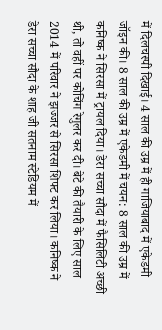में दिलचस्पी दिखाई। 4 साल की उम्र में ही गाजियाबाद में एकेडमी जॉइन की। 8 साल की उम्र में एकेडमी में चयन: 8 साल की उम्र में कनिष्क ने सिरसा में ट्रायल दिया। डेरा सच्चा सौदा में फैसिलिटी अच्छी थी, तो वहीं पर कोचिंग रेगुलर कर दी। बेटे की तैयारी के लिए साल 2014 में परिवार ने झज्जर से सिरसा शिफ्ट कर लिया। कनिष्क ने डेरा सच्चा सौदा के शाह जी सतनाम स्टेडियम में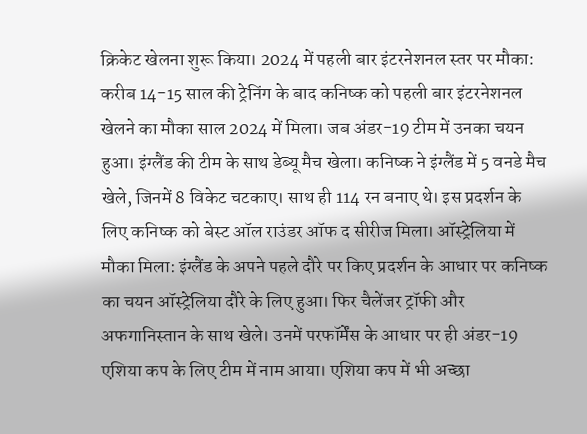क्रिकेट खेलना शुरू किया। 2024 में पहली बार इंटरनेशनल स्तर पर मौका: करीब 14-15 साल की ट्रेनिंग के बाद कनिष्क को पहली बार इंटरनेशनल खेलने का मौका साल 2024 में मिला। जब अंडर-19 टीम में उनका चयन हुआ। इंग्लैंड की टीम के साथ डेब्यू मैच खेला। कनिष्क ने इंग्लैंड में 5 वनडे मैच खेले, जिनमें 8 विकेट चटकाए। साथ ही 114 रन बनाए थे। इस प्रदर्शन के लिए कनिष्क को बेस्ट ऑल राउंडर ऑफ द सीरीज मिला। ऑस्ट्रेलिया में मौका मिला: इंग्लैंड के अपने पहले दौरे पर किए प्रदर्शन के आधार पर कनिष्क का चयन ऑस्ट्रेलिया दौरे के लिए हुआ। फिर चैलेंजर ट्रॉफी और अफगानिस्तान के साथ खेले। उनमें परफॉर्मेंस के आधार पर ही अंडर-19 एशिया कप के लिए टीम में नाम आया। एशिया कप में भी अच्छा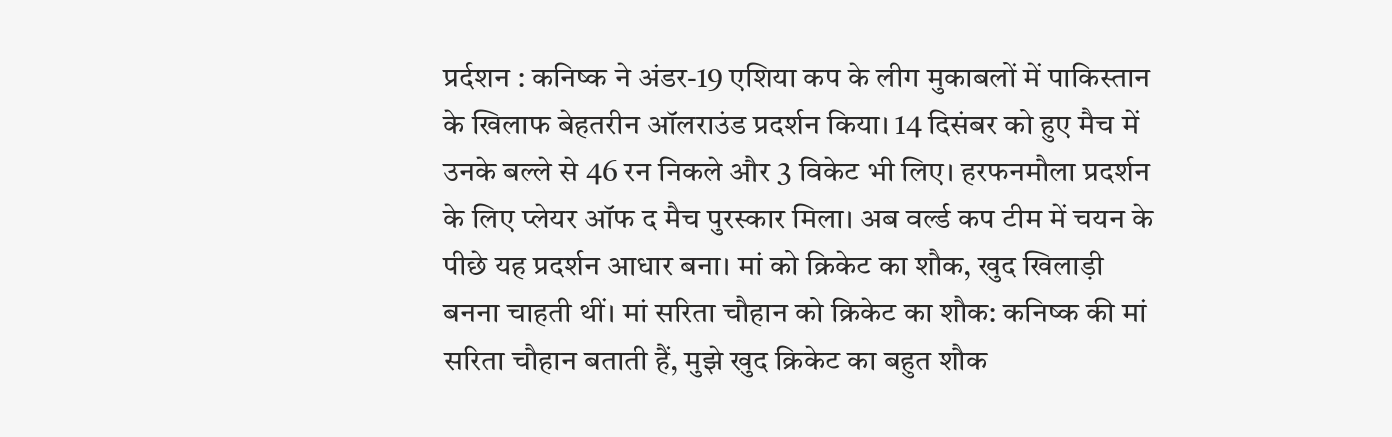प्रर्दशन : कनिष्क ने अंडर-19 एशिया कप के लीग मुकाबलों में पाकिस्तान के खिलाफ बेहतरीन ऑलराउंड प्रदर्शन किया। 14 दिसंबर को हुए मैच में उनके बल्ले से 46 रन निकले और 3 विकेट भी लिए। हरफनमौला प्रदर्शन के लिए प्लेयर ऑफ द मैच पुरस्कार मिला। अब वर्ल्ड कप टीम में चयन के पीछे यह प्रदर्शन आधार बना। मां को क्रिकेट का शौक, खुद खिलाड़ी बनना चाहती थीं। मां सरिता चौहान को क्रिकेट का शौक: कनिष्क की मां सरिता चौहान बताती हैं, मुझे खुद क्रिकेट का बहुत शौक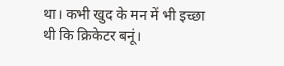था। कभी खुद के मन में भी इच्छा थी कि क्रिकेटर बनूं।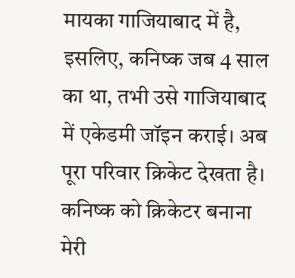मायका गाजियाबाद में है, इसलिए, कनिष्क जब 4 साल का था, तभी उसे गाजियाबाद में एकेडमी जॉइन कराई। अब पूरा परिवार क्रिकेट देखता है। कनिष्क को क्रिकेटर बनाना मेरी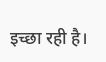इच्छा रही है।